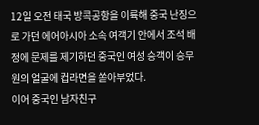12일 오전 태국 방콕공항을 이륙해 중국 난징으로 가던 에어아시아 소속 여객기 안에서 조석 배정에 문제를 제기하던 중국인 여성 승객이 승무원의 얼굴에 컵라면을 쏟아부었다.
이어 중국인 남자친구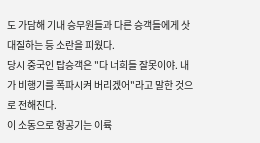도 가담해 기내 승무원들과 다른 승객들에게 삿대질하는 등 소란을 피웠다.
당시 중국인 탑승객은 "다 너희들 잘못이야. 내가 비행기를 폭파시켜 버리겠어"라고 말한 것으로 전해진다.
이 소동으로 항공기는 이륙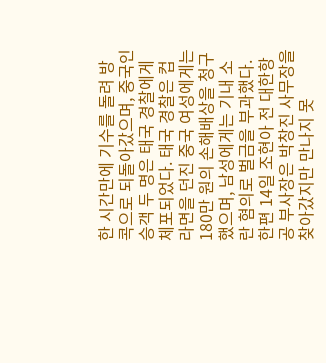한 시간만에 기수를 돌려 방콕으로 되돌아갔으며, 중국인 승객 두 명은 태국 경찰에게 체포되었다. 태국 경찰은 컵라면을 던진 중국 여성에게는 180만 원의 손해배상을 청구했으며, 남성에게는 기내 소란 혐의로 벌금을 부과했다.
한편 14일 조현아 전 대한항공 부사장은 박창진 사무장을 찾아갔지만 만나지 못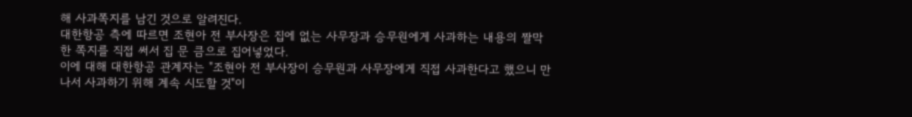해 사과쪽지를 남긴 것으로 알려진다.
대한항공 측에 따르면 조현아 전 부사장은 집에 없는 사무장과 승무원에게 사과하는 내용의 짤막한 쪽지를 직접 써서 집 문 큼으로 집어넣었다.
이에 대해 대한항공 관계자는 "조현아 전 부사장이 승무원과 사무장에게 직접 사과한다고 했으니 만나서 사과하기 위해 계속 시도할 것"이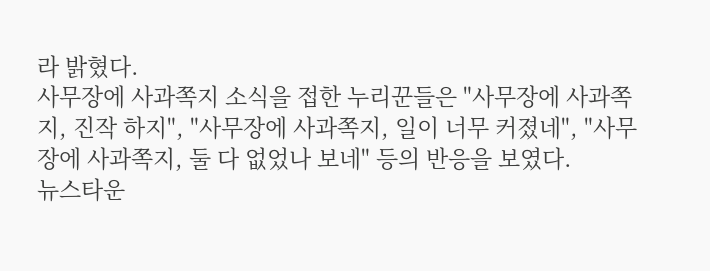라 밝혔다.
사무장에 사과쪽지 소식을 접한 누리꾼들은 "사무장에 사과쪽지, 진작 하지", "사무장에 사과쪽지, 일이 너무 커졌네", "사무장에 사과쪽지, 둘 다 없었나 보네" 등의 반응을 보였다.
뉴스타운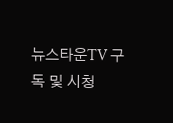뉴스타운TV 구독 및 시청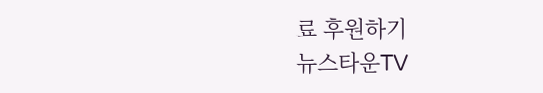료 후원하기
뉴스타운TV